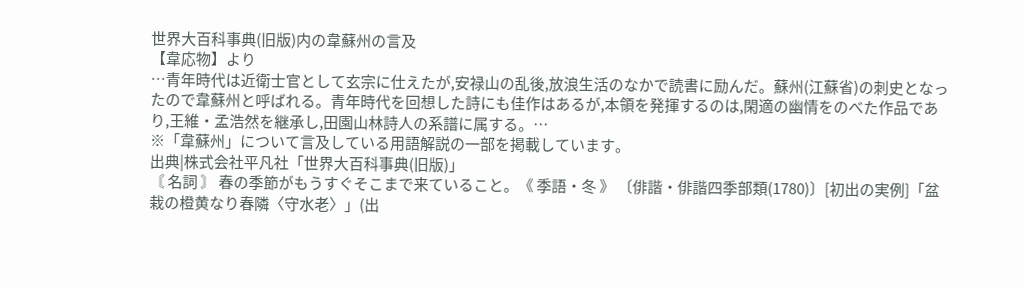世界大百科事典(旧版)内の韋蘇州の言及
【韋応物】より
…青年時代は近衛士官として玄宗に仕えたが,安禄山の乱後,放浪生活のなかで読書に励んだ。蘇州(江蘇省)の刺史となったので韋蘇州と呼ばれる。青年時代を回想した詩にも佳作はあるが,本領を発揮するのは,閑適の幽情をのべた作品であり,王維・孟浩然を継承し,田園山林詩人の系譜に属する。…
※「韋蘇州」について言及している用語解説の一部を掲載しています。
出典|株式会社平凡社「世界大百科事典(旧版)」
〘 名詞 〙 春の季節がもうすぐそこまで来ていること。《 季語・冬 》 〔俳諧・俳諧四季部類(1780)〕[初出の実例]「盆栽の橙黄なり春隣〈守水老〉」(出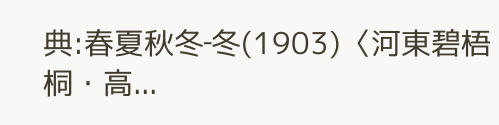典:春夏秋冬‐冬(1903)〈河東碧梧桐・高...